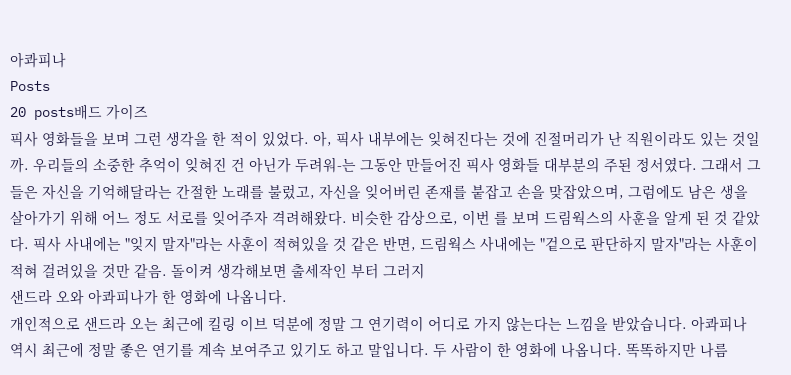아콰피나
Posts
20 posts배드 가이즈
픽사 영화들을 보며 그런 생각을 한 적이 있었다. 아, 픽사 내부에는 잊혀진다는 것에 진절머리가 난 직원이라도 있는 것일까. 우리들의 소중한 추억이 잊혀진 건 아닌가 두려워-는 그동안 만들어진 픽사 영화들 대부분의 주된 정서였다. 그래서 그들은 자신을 기억해달라는 간절한 노래를 불렀고, 자신을 잊어버린 존재를 붙잡고 손을 맞잡았으며, 그럼에도 남은 생을 살아가기 위해 어느 정도 서로를 잊어주자 격려해왔다. 비슷한 감상으로, 이번 를 보며 드림웍스의 사훈을 알게 된 것 같았다. 픽사 사내에는 "잊지 말자"라는 사훈이 적혀있을 것 같은 반면, 드림웍스 사내에는 "겉으로 판단하지 말자"라는 사훈이 적혀 걸려있을 것만 같음. 돌이켜 생각해보면 출세작인 부터 그러지
샌드라 오와 아콰피나가 한 영화에 나옵니다.
개인적으로 샌드라 오는 최근에 킬링 이브 덕분에 정말 그 연기력이 어디로 가지 않는다는 느낌을 받았습니다. 아콰피나 역시 최근에 정말 좋은 연기를 계속 보여주고 있기도 하고 말입니다. 두 사람이 한 영화에 나옵니다. 똑똑하지만 나름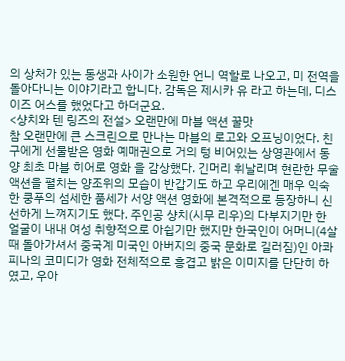의 상처가 있는 동생과 사이가 소원한 언니 역할로 나오고, 미 전역을 돌아다니는 이야기라고 합니다. 감독은 제시카 유 라고 하는데, 디스 이즈 어스를 했었다고 하더군요.
<샹치와 텐 링즈의 전설> 오랜만에 마블 액션 꿀맛
참 오랜만에 큰 스크린으로 만나는 마블의 로고와 오프닝이었다. 친구에게 선물받은 영화 예매권으로 거의 텅 비어있는 상영관에서 동양 최초 마블 히어로 영화 을 감상했다. 긴머리 휘날리며 현란한 무술 액션을 펼치는 양조위의 모습이 반갑기도 하고 우리에겐 매우 익숙한 쿵푸의 섬세한 품세가 서양 액션 영화에 본격적으로 등장하니 신선하게 느껴지기도 했다. 주인공 샹치(시무 리우)의 다부지기만 한 얼굴이 내내 여성 취향적으로 아쉽기만 했지만 한국인이 어머니(4살 때 돌아가셔서 중국계 미국인 아버지의 중국 문화로 길러짐)인 아콰피나의 코미디가 영화 전체적으로 흥겹고 밝은 이미지를 단단히 하였고, 우아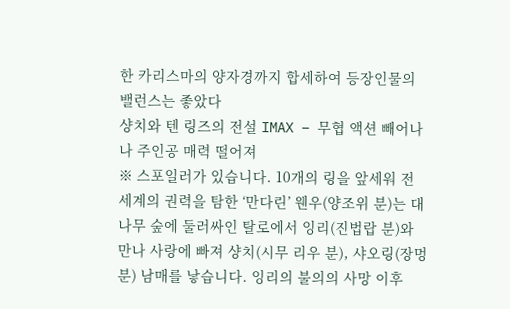한 카리스마의 양자경까지 합세하여 등장인물의 밸런스는 좋았다
샹치와 텐 링즈의 전설 IMAX – 무협 액션 빼어나나 주인공 매력 떨어져
※ 스포일러가 있습니다. 10개의 링을 앞세워 전 세계의 권력을 탐한 ‘만다린’ 웬우(양조위 분)는 대나무 숲에 둘러싸인 탈로에서 잉리(진법랍 분)와 만나 사랑에 빠져 샹치(시무 리우 분), 샤오링(장멍 분) 남매를 낳습니다. 잉리의 불의의 사망 이후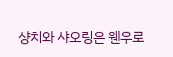샹치와 샤오링은 웬우로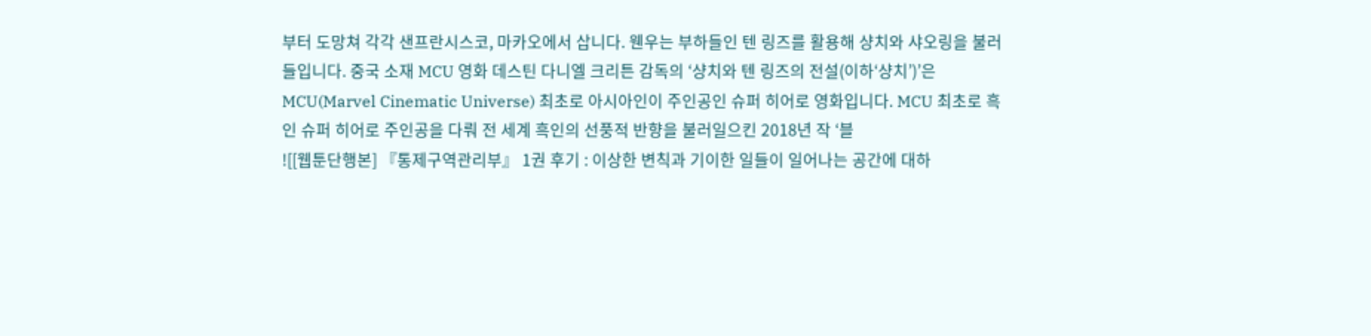부터 도망쳐 각각 샌프란시스코, 마카오에서 삽니다. 웬우는 부하들인 텐 링즈를 활용해 샹치와 샤오링을 불러들입니다. 중국 소재 MCU 영화 데스틴 다니엘 크리튼 감독의 ‘샹치와 텐 링즈의 전설(이하‘샹치’)’은 MCU(Marvel Cinematic Universe) 최초로 아시아인이 주인공인 슈퍼 히어로 영화입니다. MCU 최초로 흑인 슈퍼 히어로 주인공을 다뤄 전 세계 흑인의 선풍적 반향을 불러일으킨 2018년 작 ‘블
![[웹툰단행본] 『통제구역관리부』 1권 후기 : 이상한 변칙과 기이한 일들이 일어나는 공간에 대하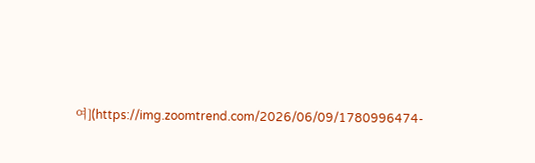여](https://img.zoomtrend.com/2026/06/09/1780996474-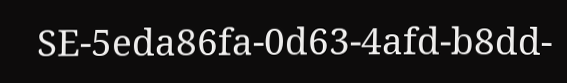SE-5eda86fa-0d63-4afd-b8dd-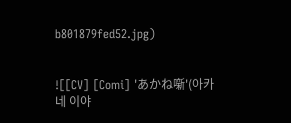b801879fed52.jpg)


![[CV] [Comi] 'あかね噺'(아카네 이야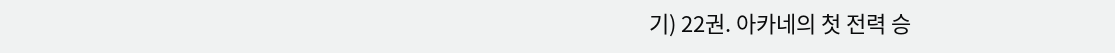기) 22권. 아카네의 첫 전력 승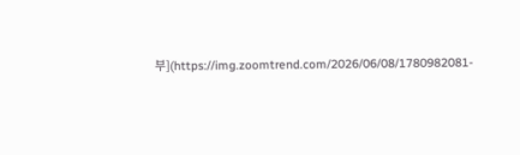부](https://img.zoomtrend.com/2026/06/08/1780982081-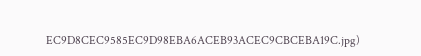EC9D8CEC9585EC9D98EBA6ACEB93ACEC9CBCEBA19C.jpg)